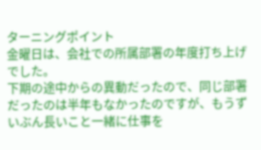ターニングポイント
金曜日は、会社での所属部署の年度打ち上げでした。
下期の途中からの異動だったので、同じ部署だったのは半年もなかったのですが、もうずいぶん長いこと一緒に仕事を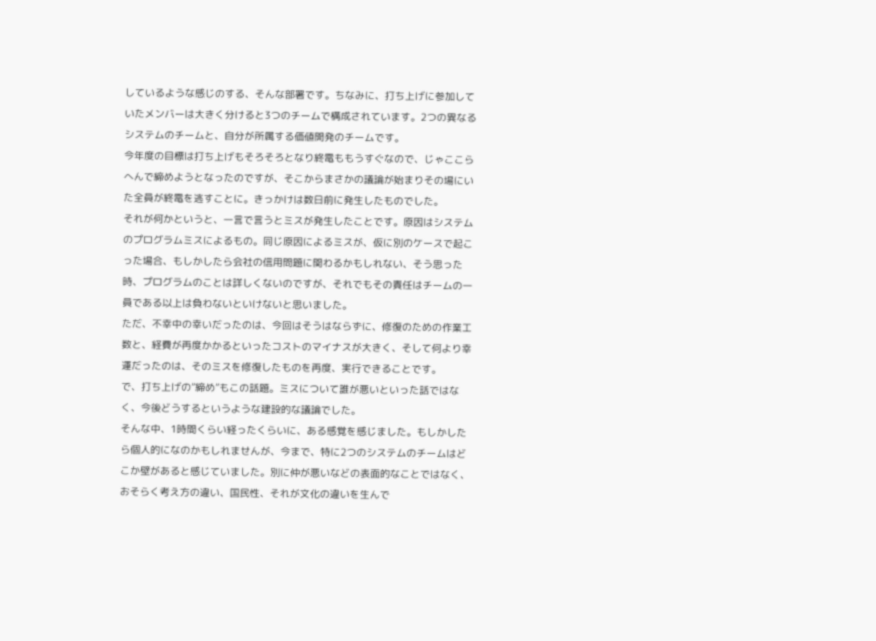しているような感じのする、そんな部署です。ちなみに、打ち上げに参加していたメンバーは大きく分けると3つのチームで構成されています。2つの異なるシステムのチームと、自分が所属する価値開発のチームです。
今年度の目標は打ち上げもそろそろとなり終電ももうすぐなので、じゃここらへんで締めようとなったのですが、そこからまさかの議論が始まりその場にいた全員が終電を逃すことに。きっかけは数日前に発生したものでした。
それが何かというと、一言で言うとミスが発生したことです。原因はシステムのプログラムミスによるもの。同じ原因によるミスが、仮に別のケースで起こった場合、もしかしたら会社の信用問題に関わるかもしれない、そう思った時、プログラムのことは詳しくないのですが、それでもその責任はチームの一員である以上は負わないといけないと思いました。
ただ、不幸中の幸いだったのは、今回はそうはならずに、修復のための作業工数と、経費が再度かかるといったコストのマイナスが大きく、そして何より幸運だったのは、そのミスを修復したものを再度、実行できることです。
で、打ち上げの”締め”もこの話題。ミスについて誰が悪いといった話ではなく、今後どうするというような建設的な議論でした。
そんな中、1時間くらい経ったくらいに、ある感覚を感じました。もしかしたら個人的になのかもしれませんが、今まで、特に2つのシステムのチームはどこか壁があると感じていました。別に仲が悪いなどの表面的なことではなく、おそらく考え方の違い、国民性、それが文化の違いを生んで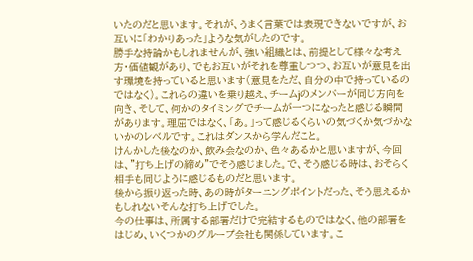いたのだと思います。それが、うまく言葉では表現できないですが、お互いに「わかりあった」ような気がしたのです。
勝手な持論かもしれませんが、強い組織とは、前提として様々な考え方・価値観があり、でもお互いがそれを尊重しつつ、お互いが意見を出す環境を持っていると思います(意見をただ、自分の中で持っているのではなく)。これらの違いを乗り越え、チームjのメンバーが同じ方向を向き、そして、何かのタイミングでチームが一つになったと感じる瞬間があります。理屈ではなく、「あ。」って感じるくらいの気づくか気づかないかのレベルです。これはダンスから学んだこと。
けんかした後なのか、飲み会なのか、色々あるかと思いますが、今回は、”打ち上げの締め”でそう感じました。で、そう感じる時は、おそらく相手も同じように感じるものだと思います。
後から振り返った時、あの時がターニングポイントだった、そう思えるかもしれないそんな打ち上げでした。
今の仕事は、所属する部署だけで完結するものではなく、他の部署をはじめ、いくつかのグループ会社も関係しています。こ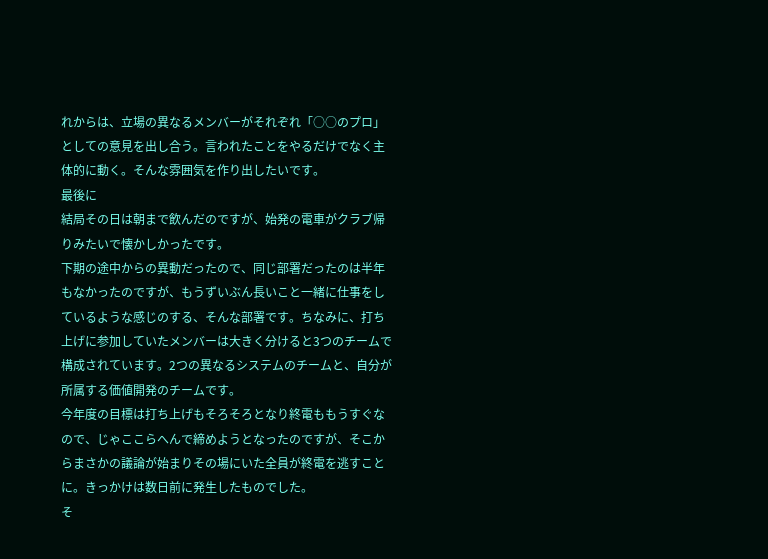れからは、立場の異なるメンバーがそれぞれ「○○のプロ」としての意見を出し合う。言われたことをやるだけでなく主体的に動く。そんな雰囲気を作り出したいです。
最後に
結局その日は朝まで飲んだのですが、始発の電車がクラブ帰りみたいで懐かしかったです。
下期の途中からの異動だったので、同じ部署だったのは半年もなかったのですが、もうずいぶん長いこと一緒に仕事をしているような感じのする、そんな部署です。ちなみに、打ち上げに参加していたメンバーは大きく分けると3つのチームで構成されています。2つの異なるシステムのチームと、自分が所属する価値開発のチームです。
今年度の目標は打ち上げもそろそろとなり終電ももうすぐなので、じゃここらへんで締めようとなったのですが、そこからまさかの議論が始まりその場にいた全員が終電を逃すことに。きっかけは数日前に発生したものでした。
そ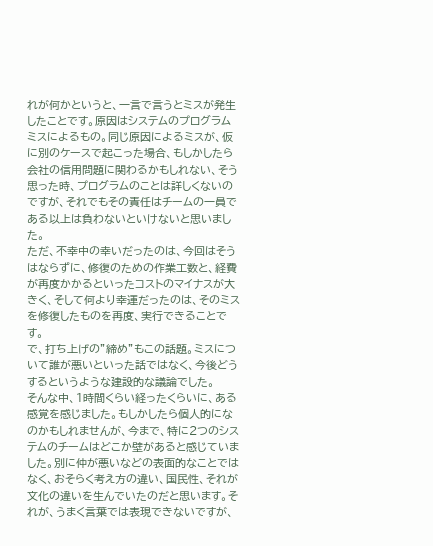れが何かというと、一言で言うとミスが発生したことです。原因はシステムのプログラムミスによるもの。同じ原因によるミスが、仮に別のケースで起こった場合、もしかしたら会社の信用問題に関わるかもしれない、そう思った時、プログラムのことは詳しくないのですが、それでもその責任はチームの一員である以上は負わないといけないと思いました。
ただ、不幸中の幸いだったのは、今回はそうはならずに、修復のための作業工数と、経費が再度かかるといったコストのマイナスが大きく、そして何より幸運だったのは、そのミスを修復したものを再度、実行できることです。
で、打ち上げの”締め”もこの話題。ミスについて誰が悪いといった話ではなく、今後どうするというような建設的な議論でした。
そんな中、1時間くらい経ったくらいに、ある感覚を感じました。もしかしたら個人的になのかもしれませんが、今まで、特に2つのシステムのチームはどこか壁があると感じていました。別に仲が悪いなどの表面的なことではなく、おそらく考え方の違い、国民性、それが文化の違いを生んでいたのだと思います。それが、うまく言葉では表現できないですが、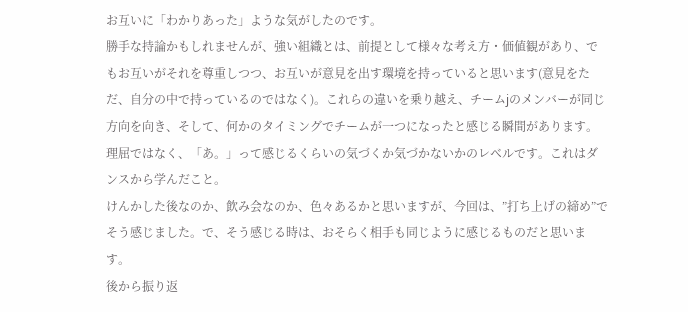お互いに「わかりあった」ような気がしたのです。
勝手な持論かもしれませんが、強い組織とは、前提として様々な考え方・価値観があり、でもお互いがそれを尊重しつつ、お互いが意見を出す環境を持っていると思います(意見をただ、自分の中で持っているのではなく)。これらの違いを乗り越え、チームjのメンバーが同じ方向を向き、そして、何かのタイミングでチームが一つになったと感じる瞬間があります。理屈ではなく、「あ。」って感じるくらいの気づくか気づかないかのレベルです。これはダンスから学んだこと。
けんかした後なのか、飲み会なのか、色々あるかと思いますが、今回は、”打ち上げの締め”でそう感じました。で、そう感じる時は、おそらく相手も同じように感じるものだと思います。
後から振り返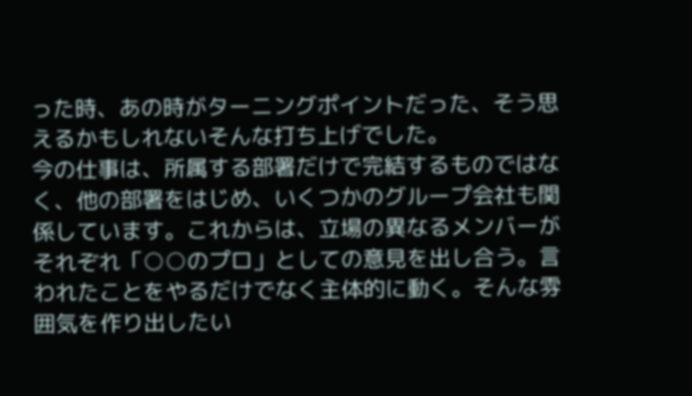った時、あの時がターニングポイントだった、そう思えるかもしれないそんな打ち上げでした。
今の仕事は、所属する部署だけで完結するものではなく、他の部署をはじめ、いくつかのグループ会社も関係しています。これからは、立場の異なるメンバーがそれぞれ「○○のプロ」としての意見を出し合う。言われたことをやるだけでなく主体的に動く。そんな雰囲気を作り出したい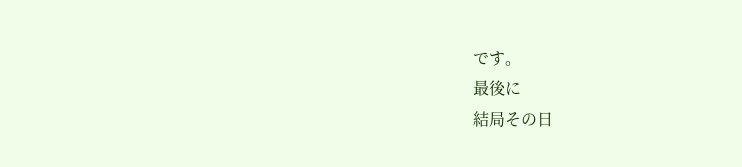です。
最後に
結局その日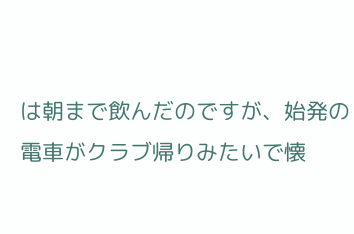は朝まで飲んだのですが、始発の電車がクラブ帰りみたいで懐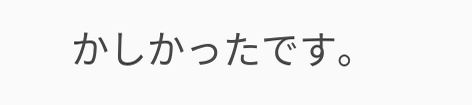かしかったです。